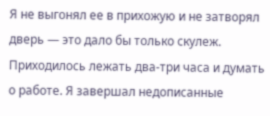Я не выгонял ее в прихожую и не затворял дверь — это дало бы только скулеж. Приходилось лежать два-три часа и думать о работе. Я завершал недописанные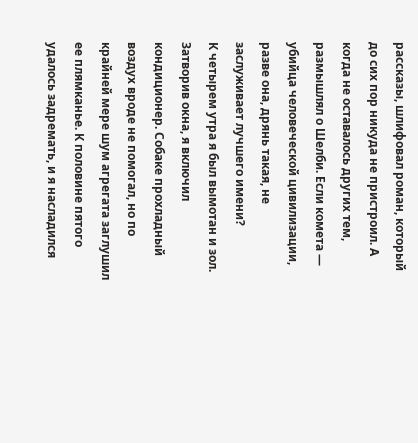рассказы, шлифовал роман, который до сих пор никуда не пристроил. А когда не оставалось других тем, размышлял о Шелби. Если комета — убийца человеческой цивилизации, разве она, дрянь такая, не заслуживает лучшего имени?
К четырем утра я был вымотан и зол.
Затворив окна, я включил кондиционер. Собаке прохладный воздух вроде не помогал, но по крайней мере шум агрегата заглушил ее плямканье. К половине пятого удалось задремать, и я насладился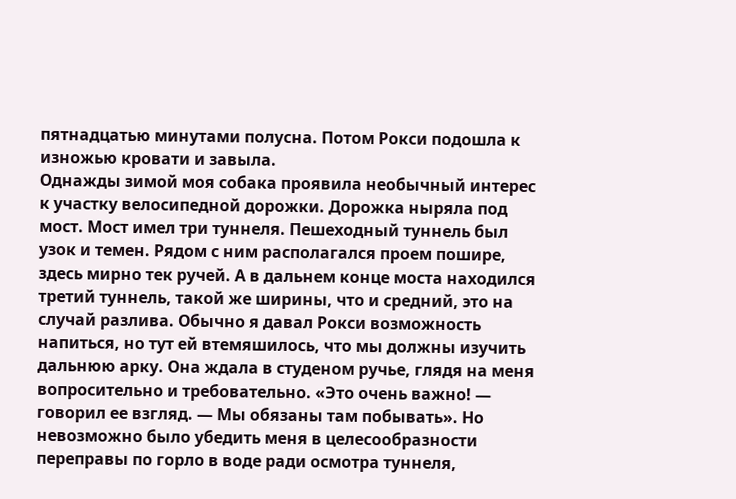пятнадцатью минутами полусна. Потом Рокси подошла к изножью кровати и завыла.
Однажды зимой моя собака проявила необычный интерес к участку велосипедной дорожки. Дорожка ныряла под мост. Мост имел три туннеля. Пешеходный туннель был узок и темен. Рядом с ним располагался проем пошире, здесь мирно тек ручей. А в дальнем конце моста находился третий туннель, такой же ширины, что и средний, это на случай разлива. Обычно я давал Рокси возможность напиться, но тут ей втемяшилось, что мы должны изучить дальнюю арку. Она ждала в студеном ручье, глядя на меня вопросительно и требовательно. «Это очень важно! — говорил ее взгляд. — Мы обязаны там побывать». Но невозможно было убедить меня в целесообразности переправы по горло в воде ради осмотра туннеля,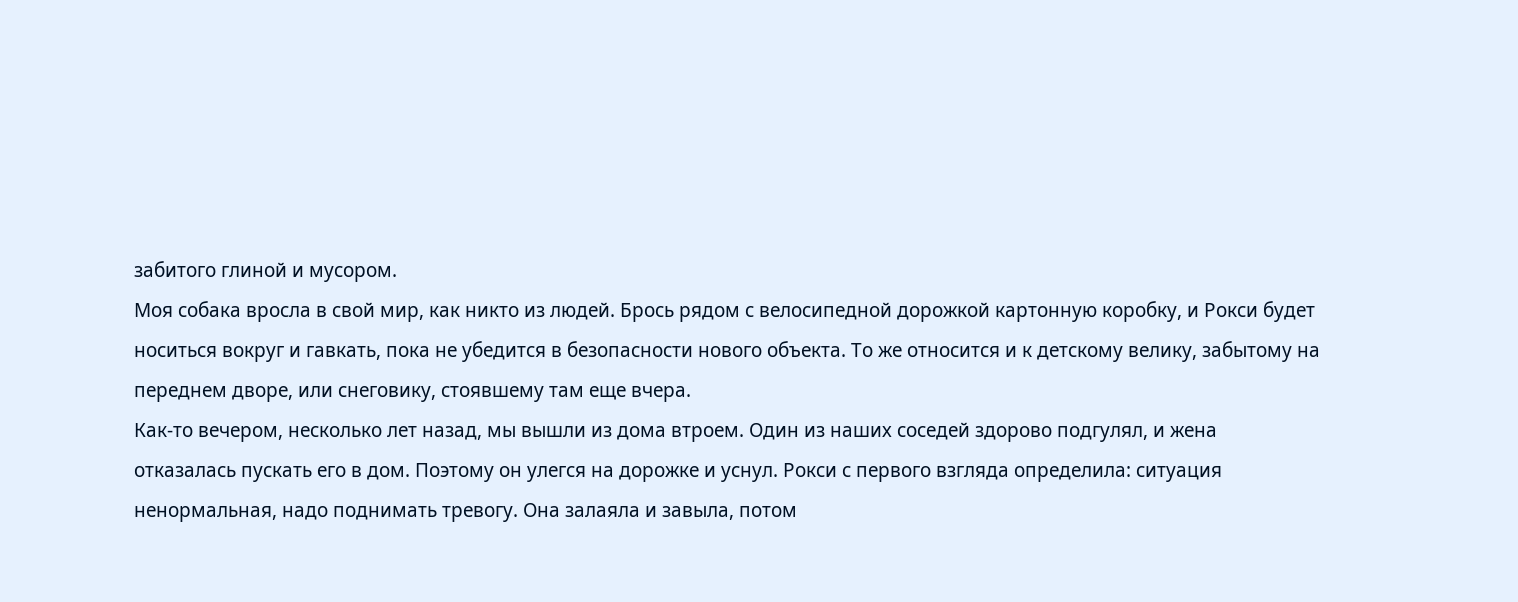забитого глиной и мусором.
Моя собака вросла в свой мир, как никто из людей. Брось рядом с велосипедной дорожкой картонную коробку, и Рокси будет носиться вокруг и гавкать, пока не убедится в безопасности нового объекта. То же относится и к детскому велику, забытому на переднем дворе, или снеговику, стоявшему там еще вчера.
Как-то вечером, несколько лет назад, мы вышли из дома втроем. Один из наших соседей здорово подгулял, и жена отказалась пускать его в дом. Поэтому он улегся на дорожке и уснул. Рокси с первого взгляда определила: ситуация ненормальная, надо поднимать тревогу. Она залаяла и завыла, потом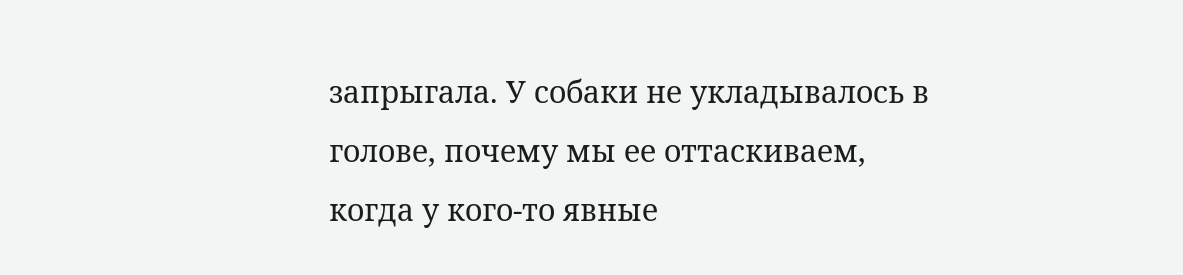запрыгала. У собаки не укладывалось в голове, почему мы ее оттаскиваем, когда у кого-то явные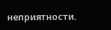неприятности.